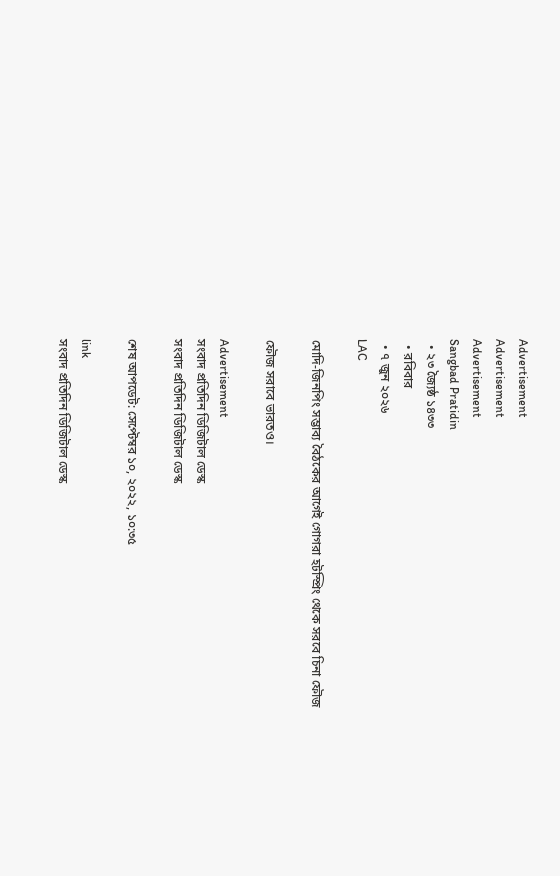Advertisement
Advertisement
Advertisement
Sangbad Pratidin
  • ২৩ জ্যৈষ্ঠ ১৪৩৩
  • রবিবার
  • ৭ জুন ২০২৬
LAC

মোদি-জিনপিং সম্ভাব্য বৈঠকের আগেই গোগরা হটস্প্রিং থেকে সরবে চিনা ফৌজ

ফৌজ সরাবে ভারতও।

Advertisement
সংবাদ প্রতিদিন ডিজিটাল ডেস্ক
সংবাদ প্রতিদিন ডিজিটাল ডেস্ক

শেষ আপডেট: সেপ্টেম্বর ১০, ২০২২, ১০:৩৫

link
সংবাদ প্রতিদিন ডিজিটাল ডেস্ক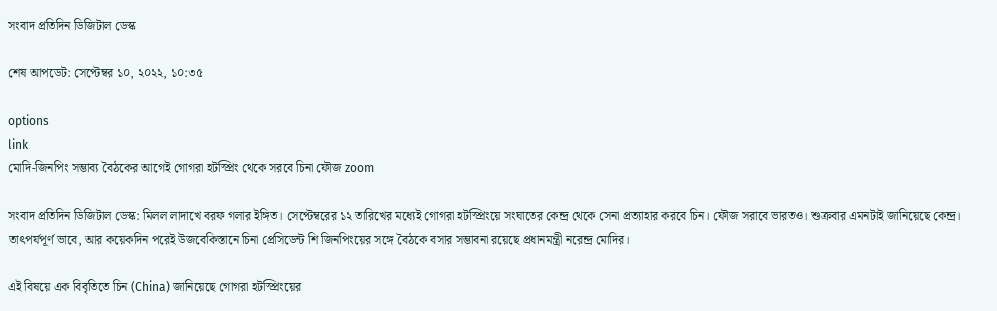সংবাদ প্রতিদিন ডিজিটাল ডেস্ক

শেষ আপডেট: সেপ্টেম্বর ১০, ২০২২, ১০:৩৫

options
link
মোদি-জিনপিং সম্ভাব্য বৈঠকের আগেই গোগরা হটস্প্রিং থেকে সরবে চিনা ফৌজ zoom

সংবাদ প্রতিদিন ডিজিটাল ডেস্ক: মিলল লাদাখে বরফ গলার ইঙ্গিত। সেপ্টেম্বরের ১২ তারিখের মধ্যেই গোগরা হটস্প্রিংয়ে সংঘাতের কেন্দ্র থেকে সেনা প্রত্যাহার করবে চিন। ফৌজ সরাবে ভারতও। শুক্রবার এমনটাই জানিয়েছে কেন্দ্র। তাৎপর্যপূর্ণ ভাবে, আর কয়েকদিন পরেই উজবেকিস্তানে চিনা প্রেসিডেন্ট শি জিনপিংয়ের সঙ্গে বৈঠকে বসার সম্ভাবনা রয়েছে প্রধানমন্ত্রী নরেন্দ্র মোদির।

এই বিষয়ে এক বিবৃতিতে চিন (China) জানিয়েছে গোগরা হটস্প্রিংয়ের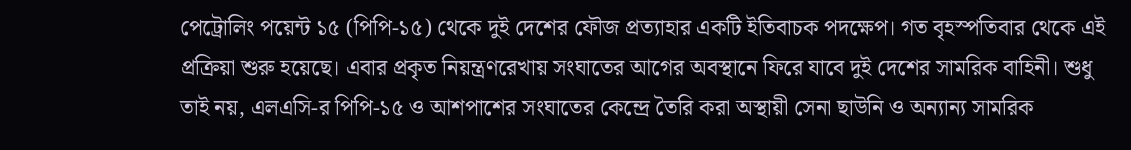পেট্রোলিং পয়েন্ট ১৫ (পিপি-১৫) থেকে দুই দেশের ফৌজ প্রত্যাহার একটি ইতিবাচক পদক্ষেপ। গত বৃহস্পতিবার থেকে এই প্রক্রিয়া শুরু হয়েছে। এবার প্রকৃত নিয়ন্ত্রণরেখায় সংঘাতের আগের অবস্থানে ফিরে যাবে দুই দেশের সামরিক বাহিনী। শুধু তাই নয়, এলএসি-র পিপি-১৫ ও আশপাশের সংঘাতের কেন্দ্রে তৈরি করা অস্থায়ী সেনা ছাউনি ও অন্যান্য সামরিক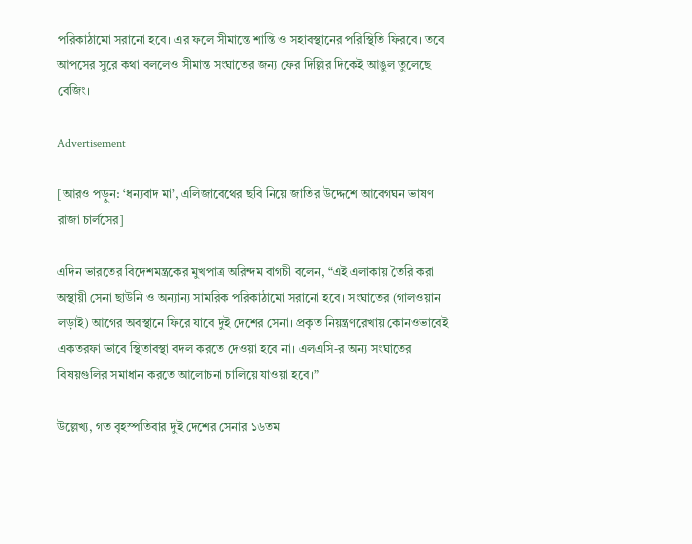পরিকাঠামো সরানো হবে। এর ফলে সীমান্তে শান্তি ও সহাবস্থানের পরিস্থিতি ফিরবে। তবে আপসের সুরে কথা বললেও সীমান্ত সংঘাতের জন্য ফের দিল্লির দিকেই আঙুল তুলেছে বেজিং।

Advertisement

[আরও পড়ুন: ‘ধন্যবাদ মা’, এলিজাবেথের ছবি নিয়ে জাতির উদ্দেশে আবেগঘন ভাষণ রাজা চার্লসের]

এদিন ভারতের বিদেশমন্ত্রকের মুখপাত্র অরিন্দম বাগচী বলেন, “এই এলাকায় তৈরি করা অস্থায়ী সেনা ছাউনি ও অন্যান্য সামরিক পরিকাঠামো সরানো হবে। সংঘাতের (গালওয়ান লড়াই) আগের অবস্থানে ফিরে যাবে দুই দেশের সেনা। প্রকৃত নিয়ন্ত্রণরেখায় কোনওভাবেই একতরফা ভাবে স্থিতাবস্থা বদল করতে দেওয়া হবে না। এলএসি-র অন্য সংঘাতের বিষয়গুলির সমাধান করতে আলোচনা চালিয়ে যাওয়া হবে।”

উল্লেখ্য, গত বৃহস্পতিবার দুই দেশের সেনার ১৬তম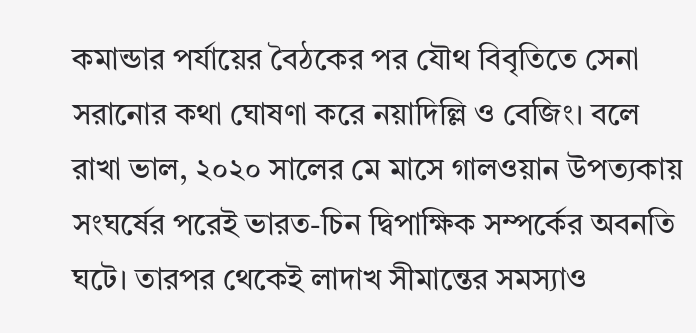কমান্ডার পর্যায়ের বৈঠকের পর যৌথ বিবৃতিতে সেনা সরানোর কথা ঘোষণা করে নয়াদিল্লি ও বেজিং। বলে রাখা ভাল, ২০২০ সালের মে মাসে গালওয়ান উপত্যকায় সংঘর্ষের পরেই ভারত-চিন দ্বিপাক্ষিক সম্পর্কের অবনতি ঘটে। তারপর থেকেই লাদাখ সীমান্তের সমস্যাও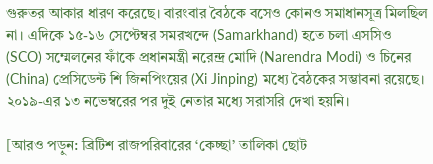গুরুতর আকার ধারণ করেছে। বারংবার বৈঠকে বসেও কোনও সমাধানসূত্র মিলছিল না। এদিকে ১৫-১৬ সেপ্টেম্বর সমরখন্দে (Samarkhand) হতে চলা এসসিও (SCO) সম্মেলনের ফাঁকে প্রধানমন্ত্রী নরেন্দ্র মোদি (Narendra Modi) ও চিনের (China) প্রেসিডেন্ট শি জিনপিংয়ের (Xi Jinping) মধ্যে বৈঠকের সম্ভাবনা রয়েছে। ২০১৯-এর ১৩ নভেম্বরের পর দুই নেতার মধ্যে সরাসরি দেখা হয়নি।

[আরও পড়ুন: ব্রিটিশ রাজপরিবারের ‘কেচ্ছা’ তালিকা ছোট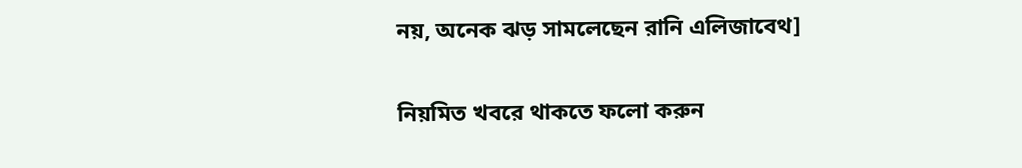নয়, অনেক ঝড় সামলেছেন রানি এলিজাবেথ]

নিয়মিত খবরে থাকতে ফলো করুন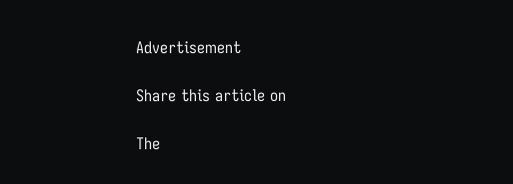Advertisement

Share this article on

The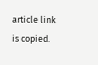article link is copied.